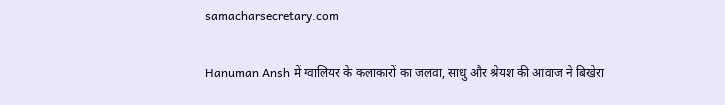samacharsecretary.com

Hanuman Ansh में ग्वालियर के कलाकारों का जलवा, साधु और श्रेयश की आवाज ने बिखेरा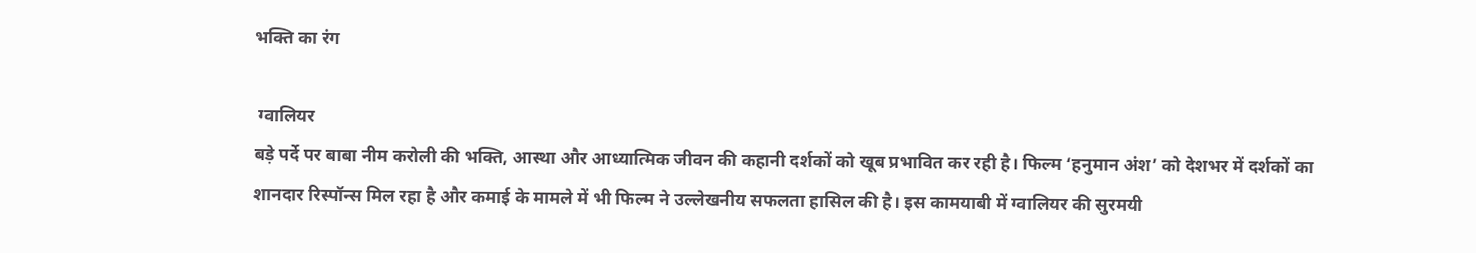भक्ति का रंग

 ग्वालियर
बड़े पर्दे पर बाबा नीम करोली की भक्ति, आस्था और आध्यात्मिक जीवन की कहानी दर्शकों को खूब प्रभावित कर रही है। फिल्म ‘हनुमान अंश’ को देशभर में दर्शकों का शानदार रिस्पॉन्स मिल रहा है और कमाई के मामले में भी फिल्म ने उल्लेखनीय सफलता हासिल की है। इस कामयाबी में ग्वालियर की सुरमयी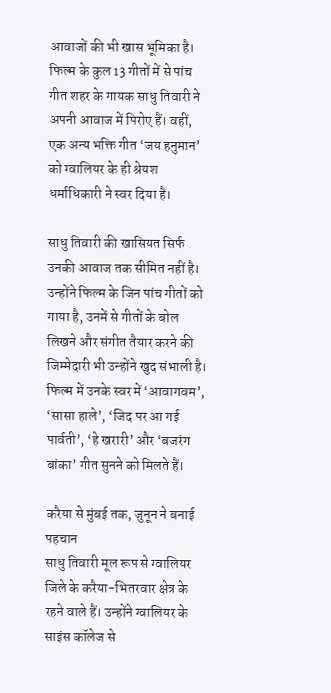आवाजों की भी खास भूमिका है। फिल्म के कुल 13 गीतों में से पांच गीत शहर के गायक साधु तिवारी ने अपनी आवाज में पिरोए हैं। वहीं, एक अन्य भक्ति गीत ‘जय हनुमान’ को ग्वालियर के ही श्रेयश धर्माधिकारी ने स्वर दिया है।

साधु तिवारी की खासियत सिर्फ उनकी आवाज तक सीमित नहीं है। उन्होंने फिल्म के जिन पांच गीतों को गाया है, उनमें से गीतों के बोल लिखने और संगीत तैयार करने की जिम्मेदारी भी उन्होंने खुद संभाली है। फिल्म में उनके स्वर में ‘आवागवम’, ‘सासा हाले’, ‘जिद पर आ गई पार्वती’, ‘हे खरारी’ और ‘बजरंग बांका’ गीत सुनने को मिलते हैं।

करैया से मुंबई तक, जुनून ने बनाई पहचान
साधु तिवारी मूल रूप से ग्वालियर जिले के करैया-भितरवार क्षेत्र के रहने वाले हैं। उन्होंने ग्वालियर के साइंस कॉलेज से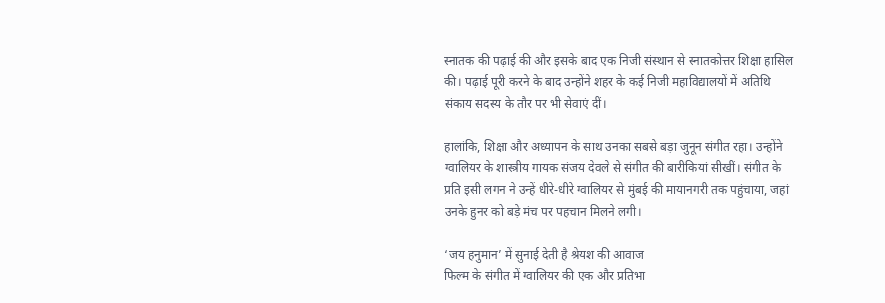स्नातक की पढ़ाई की और इसके बाद एक निजी संस्थान से स्नातकोत्तर शिक्षा हासिल की। पढ़ाई पूरी करने के बाद उन्होंने शहर के कई निजी महाविद्यालयों में अतिथि संकाय सदस्य के तौर पर भी सेवाएं दीं।

हालांकि, शिक्षा और अध्यापन के साथ उनका सबसे बड़ा जुनून संगीत रहा। उन्होंने ग्वालियर के शास्त्रीय गायक संजय देवले से संगीत की बारीकियां सीखीं। संगीत के प्रति इसी लगन ने उन्हें धीरे-धीरे ग्वालियर से मुंबई की मायानगरी तक पहुंचाया, जहां उनके हुनर को बड़े मंच पर पहचान मिलने लगी।

‘जय हनुमान’ में सुनाई देती है श्रेयश की आवाज
फिल्म के संगीत में ग्वालियर की एक और प्रतिभा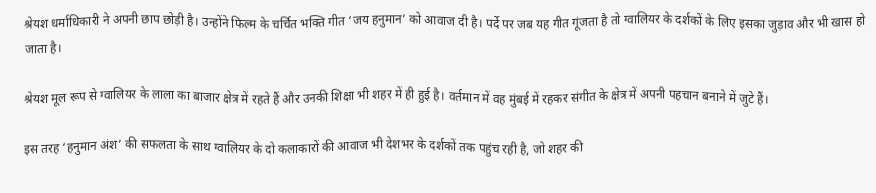श्रेयश धर्माधिकारी ने अपनी छाप छोड़ी है। उन्होंने फिल्म के चर्चित भक्ति गीत ‘जय हनुमान’ को आवाज दी है। पर्दे पर जब यह गीत गूंजता है तो ग्वालियर के दर्शकों के लिए इसका जुड़ाव और भी खास हो जाता है।

श्रेयश मूल रूप से ग्वालियर के लाला का बाजार क्षेत्र में रहते हैं और उनकी शिक्षा भी शहर में ही हुई है। वर्तमान में वह मुंबई में रहकर संगीत के क्षेत्र में अपनी पहचान बनाने में जुटे हैं।

इस तरह ‘हनुमान अंश’ की सफलता के साथ ग्वालियर के दो कलाकारों की आवाज भी देशभर के दर्शकों तक पहुंच रही है, जो शहर की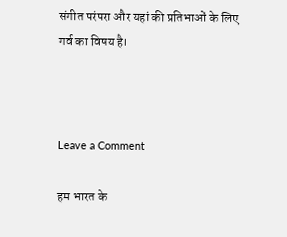संगीत परंपरा और यहां की प्रतिभाओं के लिए गर्व का विषय है।



Leave a Comment

हम भारत के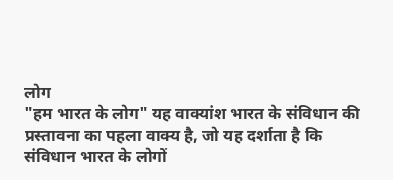लोग
"हम भारत के लोग" यह वाक्यांश भारत के संविधान की प्रस्तावना का पहला वाक्य है, जो यह दर्शाता है कि संविधान भारत के लोगों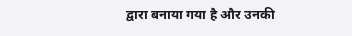द्वारा बनाया गया है और उनकी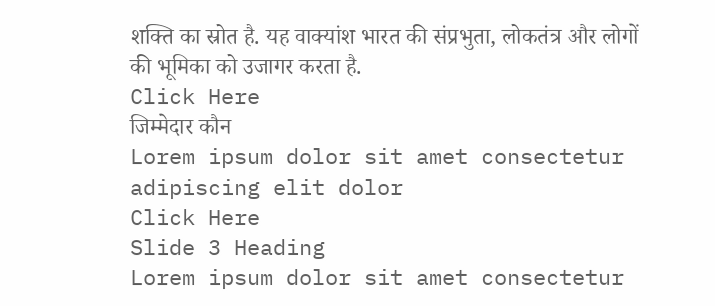शक्ति का स्रोत है. यह वाक्यांश भारत की संप्रभुता, लोकतंत्र और लोगों की भूमिका को उजागर करता है.
Click Here
जिम्मेदार कौन
Lorem ipsum dolor sit amet consectetur adipiscing elit dolor
Click Here
Slide 3 Heading
Lorem ipsum dolor sit amet consectetur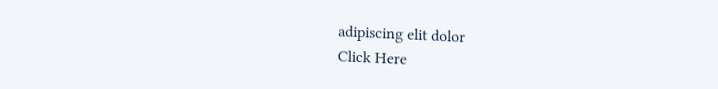adipiscing elit dolor
Click Here